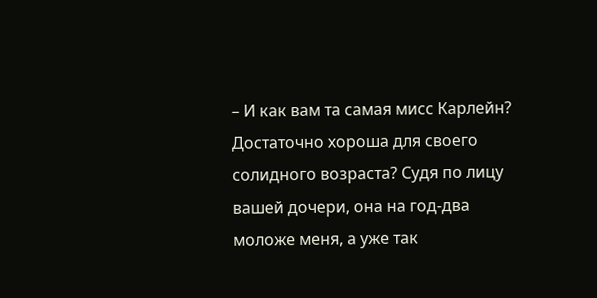– И как вам та самая мисс Карлейн? Достаточно хороша для своего солидного возраста? Судя по лицу вашей дочери, она на год-два моложе меня, а уже так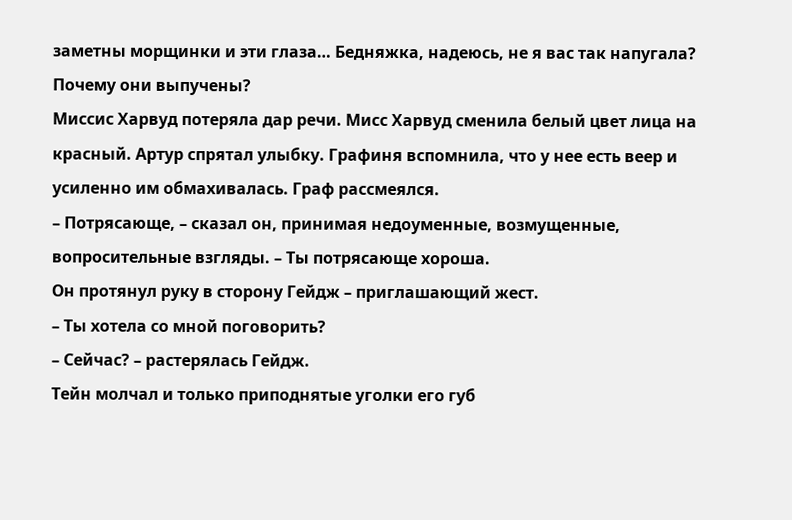заметны морщинки и эти глаза… Бедняжка, надеюсь, не я вас так напугала? Почему они выпучены?
Миссис Харвуд потеряла дар речи. Мисс Харвуд сменила белый цвет лица на красный. Артур спрятал улыбку. Графиня вспомнила, что у нее есть веер и усиленно им обмахивалась. Граф рассмеялся.
– Потрясающе, – сказал он, принимая недоуменные, возмущенные, вопросительные взгляды. – Ты потрясающе хороша.
Он протянул руку в сторону Гейдж – приглашающий жест.
– Ты хотела со мной поговорить?
– Сейчас? – растерялась Гейдж.
Тейн молчал и только приподнятые уголки его губ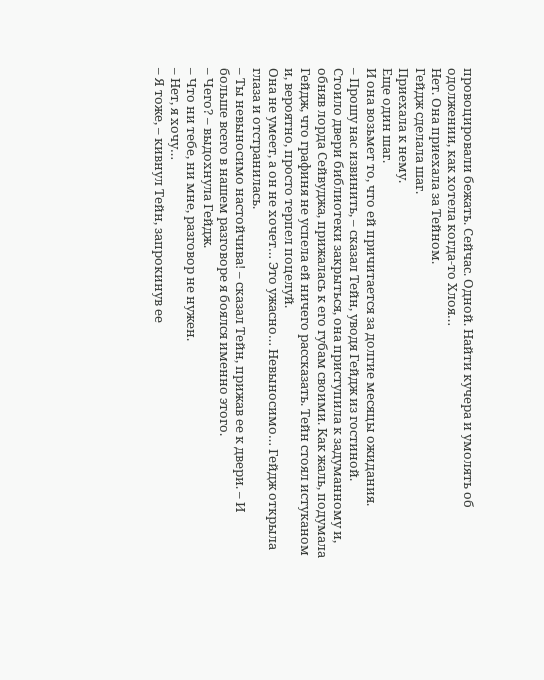провоцировали бежать. Сейчас. Одной. Найти кучера и умолять об одолжении, как хотела когда-то Хлоя…
Нет. Она приехала за Тейном.
Гейдж сделала шаг.
Приехала к нему.
Еще один шаг.
И она возьмет то, что ей причитается за долгие месяцы ожидания.
– Прошу нас извинить, – сказал Тейн, уводя Гейдж из гостиной.
Стоило двери библиотеки закрыться, она приступила к задуманному и, обняв лорда Сейвуджа, прижалась к его губам своими. Как жаль, подумала Гейдж, что графиня не успела ей ничего рассказать. Тейн стоял истуканом и, вероятно, просто терпел поцелуй.
Она не умеет, а он не хочет… Это ужасно… Невыносимо… Гейдж открыла глаза и отстранилась.
– Ты невыносимо настойчива! – сказал Тейн, прижав ее к двери. – И больше всего в нашем разговоре я боялся именно этого.
– Чего? – выдохнула Гейдж.
– Что ни тебе, ни мне, разговор не нужен.
– Нет, я хочу…
– Я тоже, – кивнул Тейн, запрокинув ее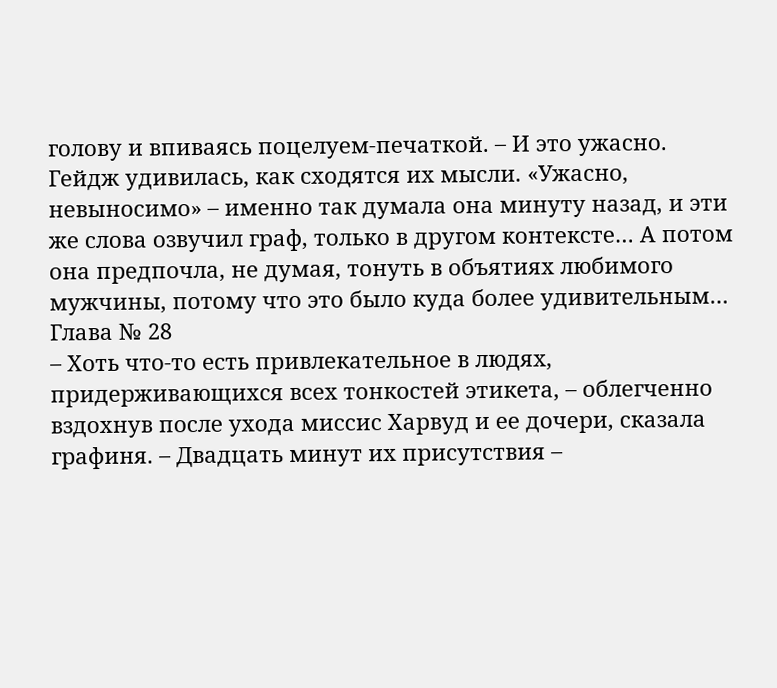голову и впиваясь поцелуем-печаткой. – И это ужасно.
Гейдж удивилась, как сходятся их мысли. «Ужасно, невыносимо» – именно так думала она минуту назад, и эти же слова озвучил граф, только в другом контексте… А потом она предпочла, не думая, тонуть в объятиях любимого мужчины, потому что это было куда более удивительным…
Глава № 28
– Хоть что-то есть привлекательное в людях, придерживающихся всех тонкостей этикета, – облегченно вздохнув после ухода миссис Харвуд и ее дочери, сказала графиня. – Двадцать минут их присутствия –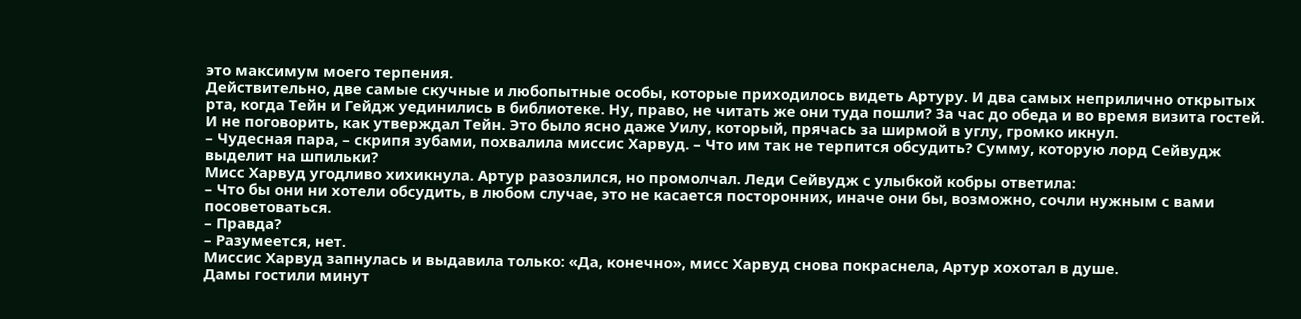это максимум моего терпения.
Действительно, две самые скучные и любопытные особы, которые приходилось видеть Артуру. И два самых неприлично открытых рта, когда Тейн и Гейдж уединились в библиотеке. Ну, право, не читать же они туда пошли? За час до обеда и во время визита гостей.
И не поговорить, как утверждал Тейн. Это было ясно даже Уилу, который, прячась за ширмой в углу, громко икнул.
– Чудесная пара, – скрипя зубами, похвалила миссис Харвуд. – Что им так не терпится обсудить? Сумму, которую лорд Сейвудж выделит на шпильки?
Мисс Харвуд угодливо хихикнула. Артур разозлился, но промолчал. Леди Сейвудж с улыбкой кобры ответила:
– Что бы они ни хотели обсудить, в любом случае, это не касается посторонних, иначе они бы, возможно, сочли нужным с вами посоветоваться.
– Правда?
– Разумеется, нет.
Миссис Харвуд запнулась и выдавила только: «Да, конечно», мисс Харвуд снова покраснела, Артур хохотал в душе.
Дамы гостили минут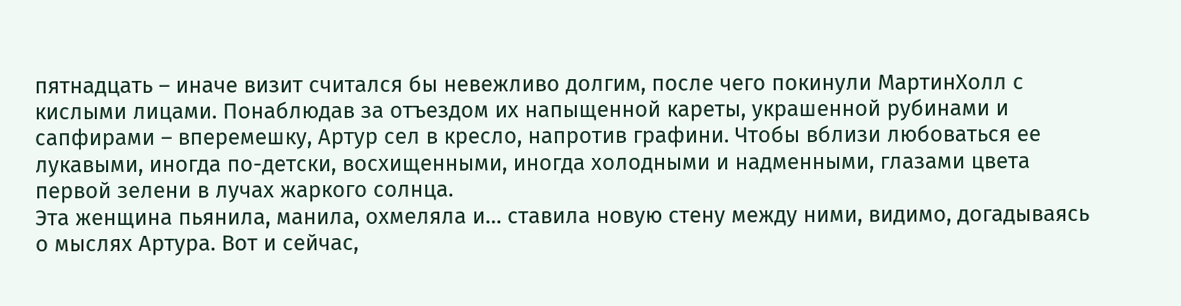пятнадцать – иначе визит считался бы невежливо долгим, после чего покинули МартинХолл с кислыми лицами. Понаблюдав за отъездом их напыщенной кареты, украшенной рубинами и сапфирами – вперемешку, Артур сел в кресло, напротив графини. Чтобы вблизи любоваться ее лукавыми, иногда по-детски, восхищенными, иногда холодными и надменными, глазами цвета первой зелени в лучах жаркого солнца.
Эта женщина пьянила, манила, охмеляла и… ставила новую стену между ними, видимо, догадываясь о мыслях Артура. Вот и сейчас,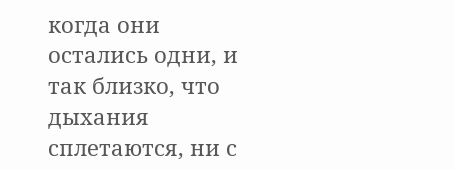когда они остались одни, и так близко, что дыхания сплетаются, ни с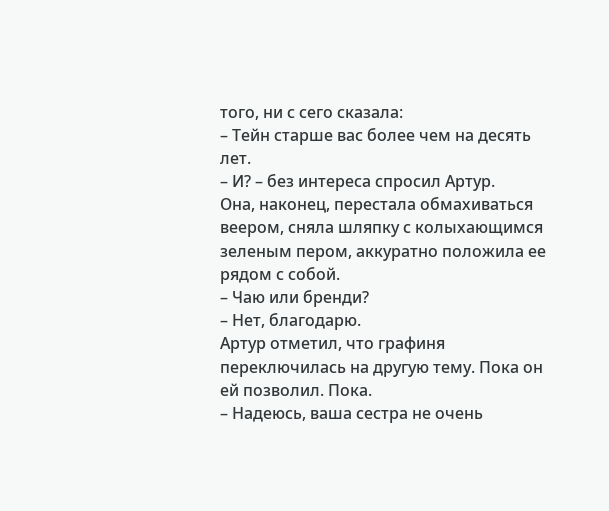того, ни с сего сказала:
– Тейн старше вас более чем на десять лет.
– И? – без интереса спросил Артур.
Она, наконец, перестала обмахиваться веером, сняла шляпку с колыхающимся зеленым пером, аккуратно положила ее рядом с собой.
– Чаю или бренди?
– Нет, благодарю.
Артур отметил, что графиня переключилась на другую тему. Пока он ей позволил. Пока.
– Надеюсь, ваша сестра не очень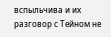вспыльчива и их разговор с Тейном не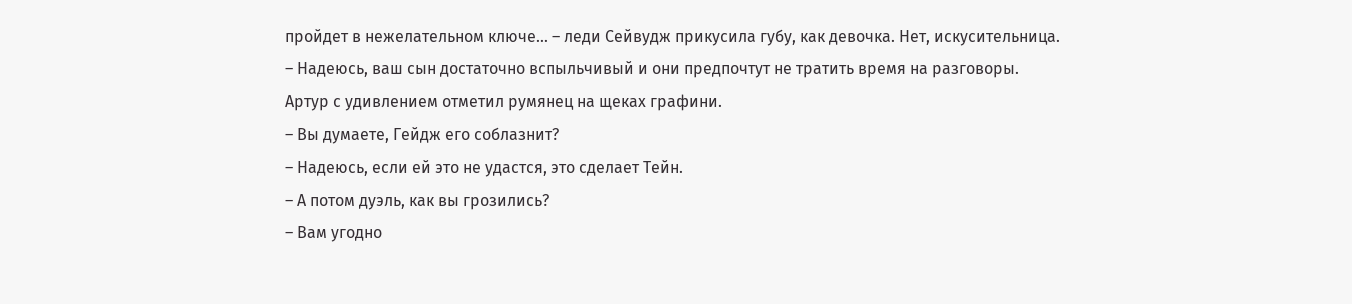пройдет в нежелательном ключе… – леди Сейвудж прикусила губу, как девочка. Нет, искусительница.
– Надеюсь, ваш сын достаточно вспыльчивый и они предпочтут не тратить время на разговоры.
Артур с удивлением отметил румянец на щеках графини.
– Вы думаете, Гейдж его соблазнит?
– Надеюсь, если ей это не удастся, это сделает Тейн.
– А потом дуэль, как вы грозились?
– Вам угодно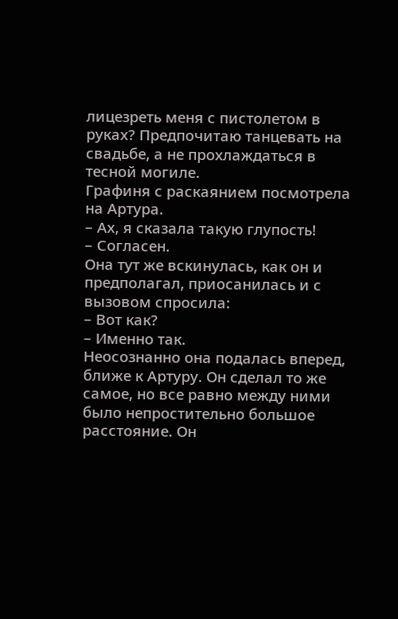лицезреть меня с пистолетом в руках? Предпочитаю танцевать на свадьбе, а не прохлаждаться в тесной могиле.
Графиня с раскаянием посмотрела на Артура.
– Ах, я сказала такую глупость!
– Согласен.
Она тут же вскинулась, как он и предполагал, приосанилась и с вызовом спросила:
– Вот как?
– Именно так.
Неосознанно она подалась вперед, ближе к Артуру. Он сделал то же самое, но все равно между ними было непростительно большое расстояние. Он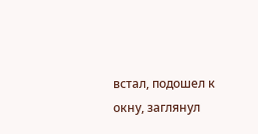встал, подошел к окну, заглянул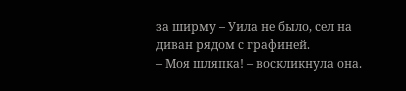за ширму – Уила не было, сел на диван рядом с графиней.
– Моя шляпка! – воскликнула она.